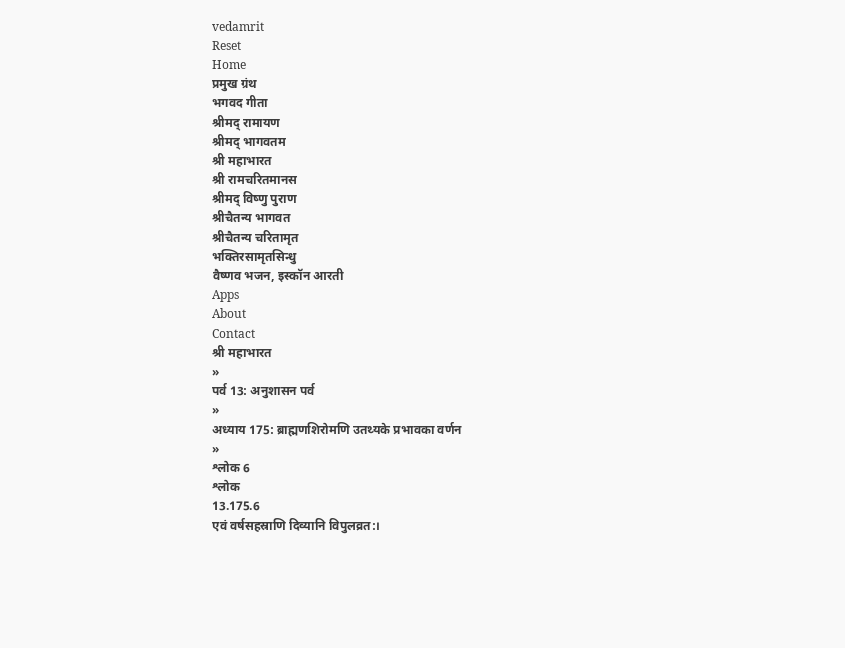vedamrit
Reset
Home
प्रमुख ग्रंथ
भगवद गीता
श्रीमद् रामायण
श्रीमद् भागवतम
श्री महाभारत
श्री रामचरितमानस
श्रीमद् विष्णु पुराण
श्रीचैतन्य भागवत
श्रीचैतन्य चरितामृत
भक्तिरसामृतसिन्धु
वैष्णव भजन, इस्कॉन आरती
Apps
About
Contact
श्री महाभारत
»
पर्व 13: अनुशासन पर्व
»
अध्याय 175: ब्राह्मणशिरोमणि उतथ्यके प्रभावका वर्णन
»
श्लोक 6
श्लोक
13.175.6
एवं वर्षसहस्राणि दिव्यानि विपुलव्रत:।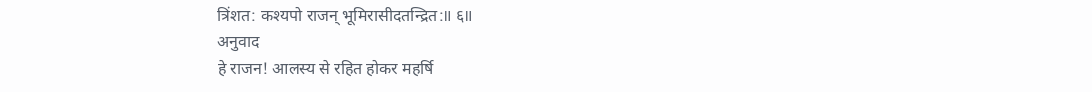त्रिंशत: कश्यपो राजन् भूमिरासीदतन्द्रित:॥ ६॥
अनुवाद
हे राजन! आलस्य से रहित होकर महर्षि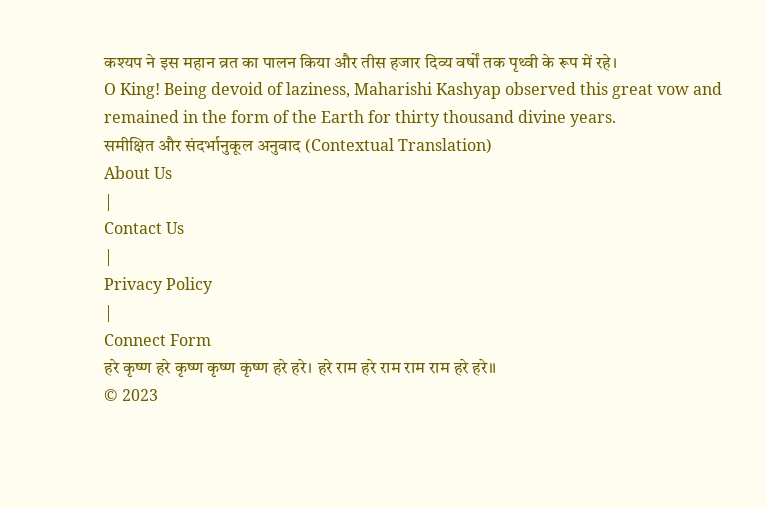कश्यप ने इस महान व्रत का पालन किया और तीस हजार दिव्य वर्षों तक पृथ्वी के रूप में रहे।
O King! Being devoid of laziness, Maharishi Kashyap observed this great vow and remained in the form of the Earth for thirty thousand divine years.
समीक्षित और संदर्भानुकूल अनुवाद (Contextual Translation)
About Us
|
Contact Us
|
Privacy Policy
|
Connect Form
हरे कृष्ण हरे कृष्ण कृष्ण कृष्ण हरे हरे। हरे राम हरे राम राम राम हरे हरे॥
© 2023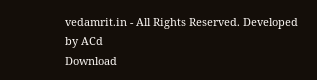vedamrit.in - All Rights Reserved. Developed by ACd
Download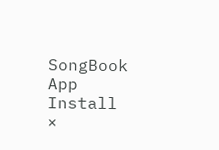SongBook App
Install
×